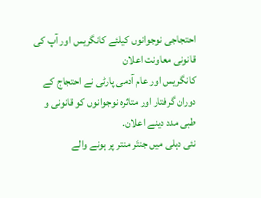احتجاجی نوجوانوں کیلئے کانگریس اور آپ کی قانونی معاونت اعلان
کانگریس اور عام آدمی پارٹی نے احتجاج کے دوران گرفتار اور متاثرہ نوجوانوں کو قانونی و طبی مدد دینے اعلان.
نئی دہلی میں جنتَر منتر پر ہونے والے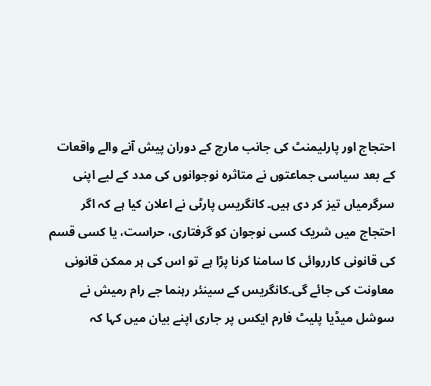احتجاج اور پارلیمنٹ کی جانب مارچ کے دوران پیش آنے والے واقعات کے بعد سیاسی جماعتوں نے متاثرہ نوجوانوں کی مدد کے لیے اپنی سرگرمیاں تیز کر دی ہیں۔ کانگریس پارٹی نے اعلان کیا ہے کہ اگر احتجاج میں شریک کسی نوجوان کو گرفتاری، حراست، یا کسی قسم کی قانونی کارروائی کا سامنا کرنا پڑا ہے تو اس کی ہر ممکن قانونی معاونت کی جائے گی۔کانگریس کے سینئر رہنما جے رام رمیش نے سوشل میڈیا پلیٹ فارم ایکس پر جاری اپنے بیان میں کہا کہ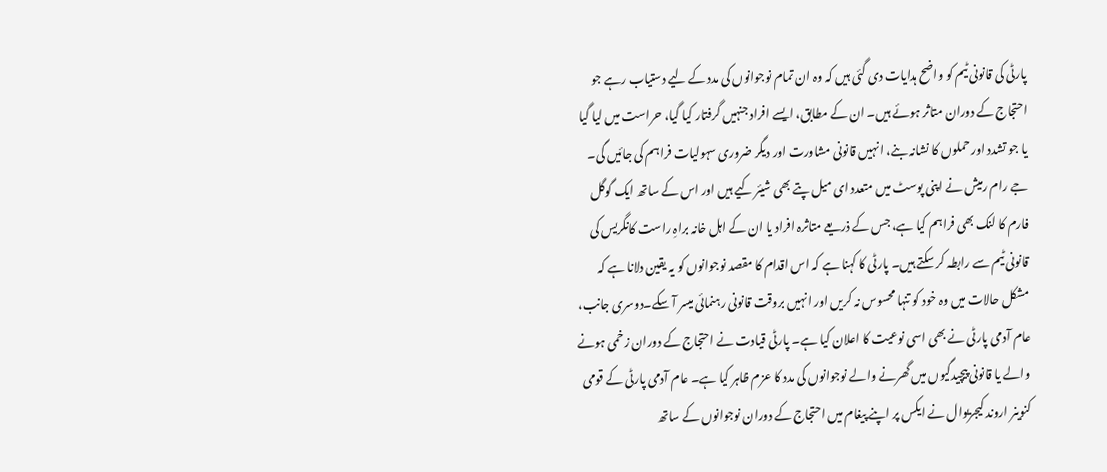پارٹی کی قانونی ٹیم کو واضح ہدایات دی گئی ہیں کہ وہ ان تمام نوجوانوں کی مدد کے لیے دستیاب رہے جو احتجاج کے دوران متاثر ہوئے ہیں۔ ان کے مطابق، ایسے افراد جنہیں گرفتار کیا گیا، حراست میں لیا گیا یا جو تشدد اور حملوں کا نشانہ بنے، انہیں قانونی مشاورت اور دیگر ضروری سہولیات فراہم کی جائیں گی۔
جے رام رمیش نے اپنی پوسٹ میں متعدد ای میل پتے بھی شیئر کیے ہیں اور اس کے ساتھ ایک گوگل فارم کا لنک بھی فراہم کیا ہے، جس کے ذریعے متاثرہ افراد یا ان کے اہل خانہ براہِ راست کانگریس کی قانونی ٹیم سے رابطہ کر سکتے ہیں۔ پارٹی کا کہنا ہے کہ اس اقدام کا مقصد نوجوانوں کو یہ یقین دلانا ہے کہ مشکل حالات میں وہ خود کو تنہا محسوس نہ کریں اور انہیں بروقت قانونی رہنمائی میسر آ سکے۔دوسری جانب، عام آدمی پارٹی نے بھی اسی نوعیت کا اعلان کیا ہے۔ پارٹی قیادت نے احتجاج کے دوران زخمی ہونے والے یا قانونی پیچیدگیوں میں گھرنے والے نوجوانوں کی مدد کا عزم ظاہر کیا ہے۔ عام آدمی پارٹی کے قومی کنوینر اروند کیجریوال نے ایکس پر اپنے پیغام میں احتجاج کے دوران نوجوانوں کے ساتھ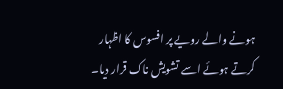ہونے والے رویے پر افسوس کا اظہار کرتے ہوئے اسے تشویش ناک قرار دیا۔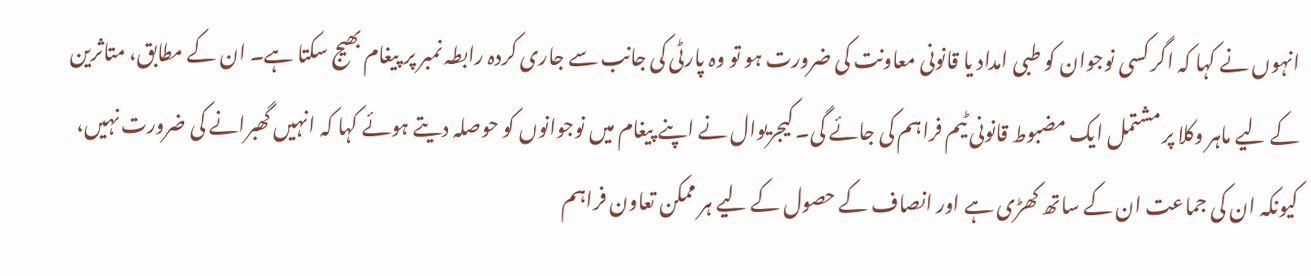انہوں نے کہا کہ اگر کسی نوجوان کو طبی امداد یا قانونی معاونت کی ضرورت ہو تو وہ پارٹی کی جانب سے جاری کردہ رابطہ نمبر پر پیغام بھیج سکتا ہے۔ ان کے مطابق، متاثرین کے لیے ماہر وکلا پر مشتمل ایک مضبوط قانونی ٹیم فراہم کی جائے گی۔ کیجریوال نے اپنے پیغام میں نوجوانوں کو حوصلہ دیتے ہوئے کہا کہ انہیں گھبرانے کی ضرورت نہیں، کیونکہ ان کی جماعت ان کے ساتھ کھڑی ہے اور انصاف کے حصول کے لیے ہر ممکن تعاون فراہم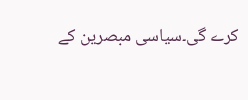کرے گی۔سیاسی مبصرین کے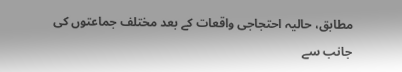مطابق، حالیہ احتجاجی واقعات کے بعد مختلف جماعتوں کی جانب سے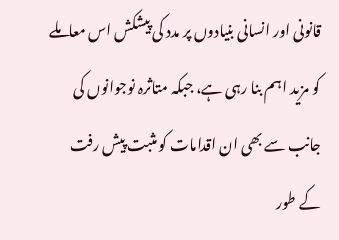قانونی اور انسانی بنیادوں پر مدد کی پیشکش اس معاملے کو مزید اہم بنا رہی ہے، جبکہ متاثرہ نوجوانوں کی جانب سے بھی ان اقدامات کو مثبت پیش رفت کے طور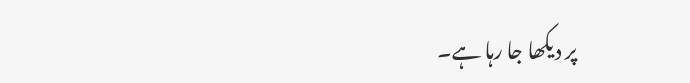پر دیکھا جا رہا ہے۔